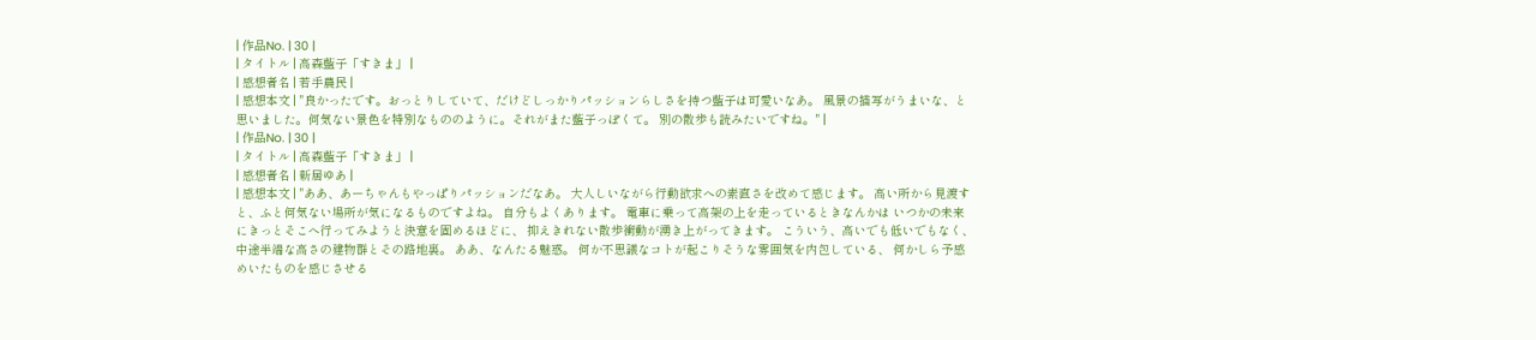| 作品No. | 30 |
| タイトル | 高森藍子「すきま」 |
| 感想者名 | 若手農民 |
| 感想本文 | "良かったです。おっとりしていて、だけどしっかりパッションらしさを持つ藍子は可愛いなあ。 風景の描写がうまいな、と思いました。何気ない景色を特別なもののように。それがまた藍子っぽくて。 別の散歩も読みたいですね。" |
| 作品No. | 30 |
| タイトル | 高森藍子「すきま」 |
| 感想者名 | 新居ゆあ |
| 感想本文 | "ああ、あーちゃんもやっぱりパッションだなあ。 大人しいながら行動欲求への素直さを改めて感じます。 高い所から見渡すと、ふと何気ない場所が気になるものですよね。 自分もよくあります。 電車に乗って高架の上を走っているときなんかは いつかの未来にきっとそこへ行ってみようと決意を固めるほどに、 抑えきれない散歩衝動が湧き上がってきます。 こういう、高いでも低いでもなく、中途半端な高さの建物群とその路地裏。 ああ、なんたる魅惑。 何か不思議なコトが起こりそうな雰囲気を内包している、 何かしら予感めいたものを感じさせる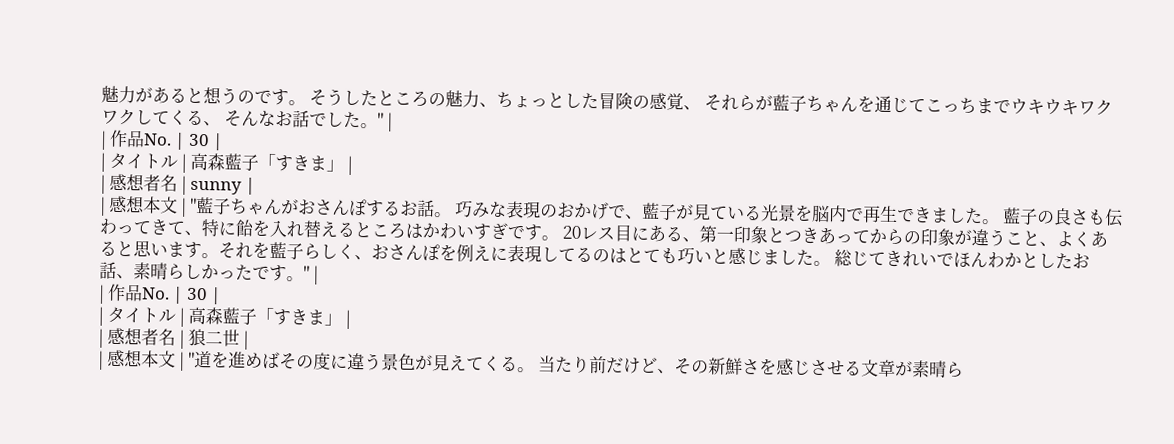魅力があると想うのです。 そうしたところの魅力、ちょっとした冒険の感覚、 それらが藍子ちゃんを通じてこっちまでウキウキワクワクしてくる、 そんなお話でした。" |
| 作品No. | 30 |
| タイトル | 高森藍子「すきま」 |
| 感想者名 | sunny |
| 感想本文 | "藍子ちゃんがおさんぽするお話。 巧みな表現のおかげで、藍子が見ている光景を脳内で再生できました。 藍子の良さも伝わってきて、特に飴を入れ替えるところはかわいすぎです。 20レス目にある、第一印象とつきあってからの印象が違うこと、よくあると思います。それを藍子らしく、おさんぽを例えに表現してるのはとても巧いと感じました。 総じてきれいでほんわかとしたお話、素晴らしかったです。" |
| 作品No. | 30 |
| タイトル | 高森藍子「すきま」 |
| 感想者名 | 狼二世 |
| 感想本文 | "道を進めばその度に違う景色が見えてくる。 当たり前だけど、その新鮮さを感じさせる文章が素晴ら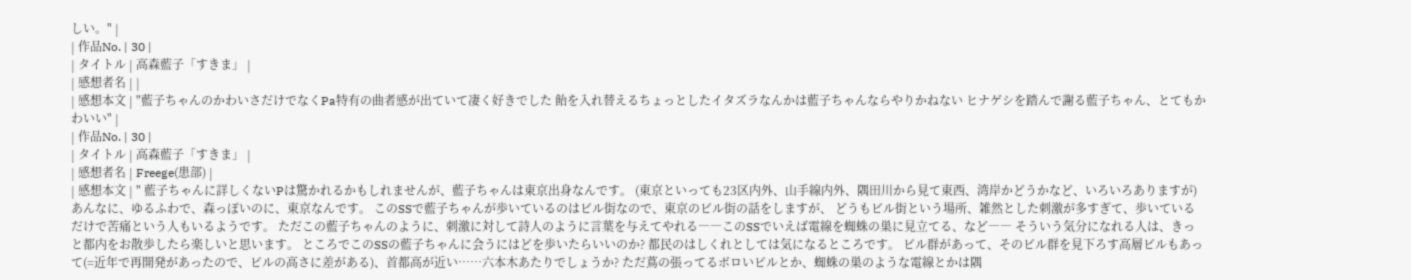しい。" |
| 作品No. | 30 |
| タイトル | 高森藍子「すきま」 |
| 感想者名 | |
| 感想本文 | "藍子ちゃんのかわいさだけでなくPa特有の曲者感が出ていて凄く好きでした 飴を入れ替えるちょっとしたイタズラなんかは藍子ちゃんならやりかねない ヒナゲシを踏んで謝る藍子ちゃん、とてもかわいい" |
| 作品No. | 30 |
| タイトル | 高森藍子「すきま」 |
| 感想者名 | Freege(患部) |
| 感想本文 | " 藍子ちゃんに詳しくないPは驚かれるかもしれませんが、藍子ちゃんは東京出身なんです。 (東京といっても23区内外、山手線内外、隅田川から見て東西、湾岸かどうかなど、いろいろありますが) あんなに、ゆるふわで、森っぽいのに、東京なんです。 このSSで藍子ちゃんが歩いているのはビル街なので、東京のビル街の話をしますが、 どうもビル街という場所、雑然とした刺激が多すぎて、歩いているだけで苦痛という人もいるようです。 ただこの藍子ちゃんのように、刺激に対して詩人のように言葉を与えてやれる――このSSでいえば電線を蜘蛛の巣に見立てる、など―― そういう気分になれる人は、きっと都内をお散歩したら楽しいと思います。 ところでこのSSの藍子ちゃんに会うにはどを歩いたらいいのか? 都民のはしくれとしては気になるところです。 ビル群があって、そのビル群を見下ろす高層ビルもあって(=近年で再開発があったので、ビルの高さに差がある)、首都高が近い……六本木あたりでしょうか? ただ蔦の張ってるボロいビルとか、蜘蛛の巣のような電線とかは隅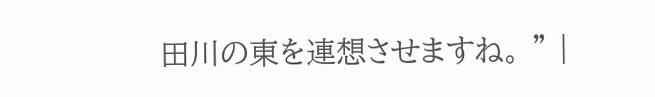田川の東を連想させますね。 " |